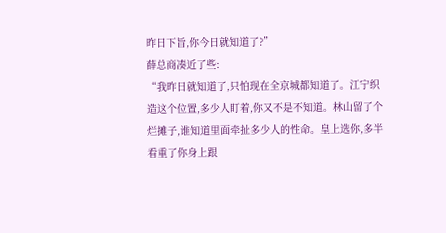昨日下旨,你今日就知道了?”
薛总商凑近了些:
“我昨日就知道了,只怕现在全京城都知道了。江宁织造这个位置,多少人盯着,你又不是不知道。林山留了个烂摊子,谁知道里面牵扯多少人的性命。皇上选你,多半看重了你身上跟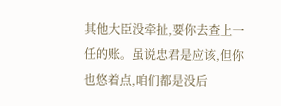其他大臣没牵扯,要你去查上一任的账。虽说忠君是应该,但你也悠着点,咱们都是没后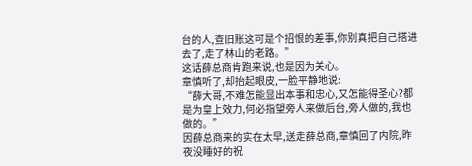台的人,查旧账这可是个招恨的差事,你别真把自己搭进去了,走了林山的老路。”
这话薛总商肯跑来说,也是因为关心。
章慎听了,却抬起眼皮,一脸平静地说:
“薛大哥,不难怎能显出本事和忠心,又怎能得圣心?都是为皇上效力,何必指望旁人来做后台,旁人做的,我也做的。”
因薛总商来的实在太早,送走薛总商,章慎回了内院,昨夜没睡好的祝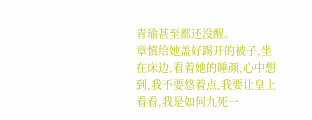青瑜甚至都还没醒。
章慎给她盖好踢开的被子,坐在床边,看着她的睡颜,心中想到,我不要悠着点,我要让皇上看看,我是如何九死一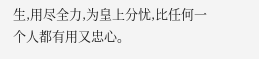生,用尽全力,为皇上分忧,比任何一个人都有用又忠心。